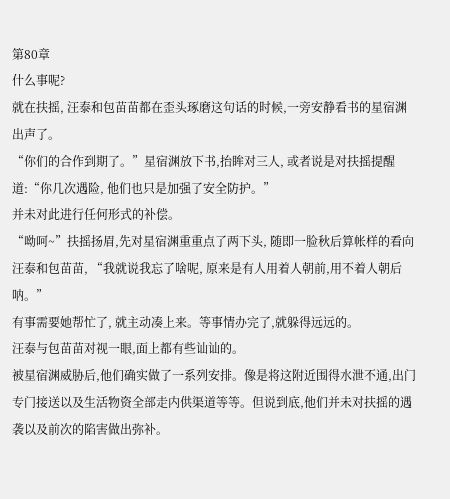第80章
什么事呢?
就在扶摇, 汪泰和包苗苗都在歪头琢磨这句话的时候,一旁安静看书的星宿渊出声了。
“你们的合作到期了。”星宿渊放下书,抬眸对三人, 或者说是对扶摇提醒道:“你几次遇险, 他们也只是加强了安全防护。”
并未对此进行任何形式的补偿。
“呦呵~”扶摇扬眉,先对星宿渊重重点了两下头, 随即一脸秋后算帐样的看向汪泰和包苗苗, “我就说我忘了啥呢, 原来是有人用着人朝前,用不着人朝后呐。”
有事需要她帮忙了, 就主动凑上来。等事情办完了,就躲得远远的。
汪泰与包苗苗对视一眼,面上都有些讪讪的。
被星宿渊威胁后,他们确实做了一系列安排。像是将这附近围得水泄不通,出门专门接送以及生活物资全部走内供渠道等等。但说到底,他们并未对扶摇的遇袭以及前次的陷害做出弥补。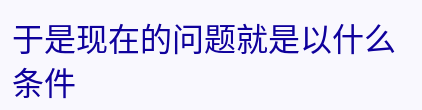于是现在的问题就是以什么条件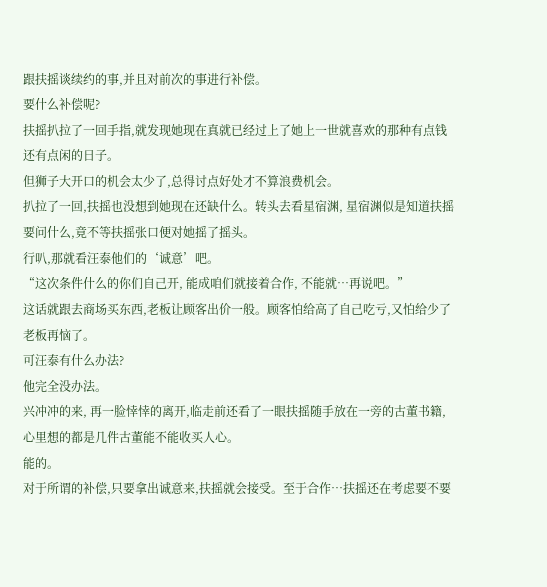跟扶摇谈续约的事,并且对前次的事进行补偿。
要什么补偿呢?
扶摇扒拉了一回手指,就发现她现在真就已经过上了她上一世就喜欢的那种有点钱还有点闲的日子。
但狮子大开口的机会太少了,总得讨点好处才不算浪费机会。
扒拉了一回,扶摇也没想到她现在还缺什么。转头去看星宿渊, 星宿渊似是知道扶摇要问什么,竟不等扶摇张口便对她摇了摇头。
行叭,那就看汪泰他们的‘诚意’吧。
“这次条件什么的你们自己开, 能成咱们就接着合作, 不能就…再说吧。”
这话就跟去商场买东西,老板让顾客出价一般。顾客怕给高了自己吃亏,又怕给少了老板再恼了。
可汪泰有什么办法?
他完全没办法。
兴冲冲的来, 再一脸悻悻的离开,临走前还看了一眼扶摇随手放在一旁的古董书籍,心里想的都是几件古董能不能收买人心。
能的。
对于所谓的补偿,只要拿出诚意来,扶摇就会接受。至于合作…扶摇还在考虑要不要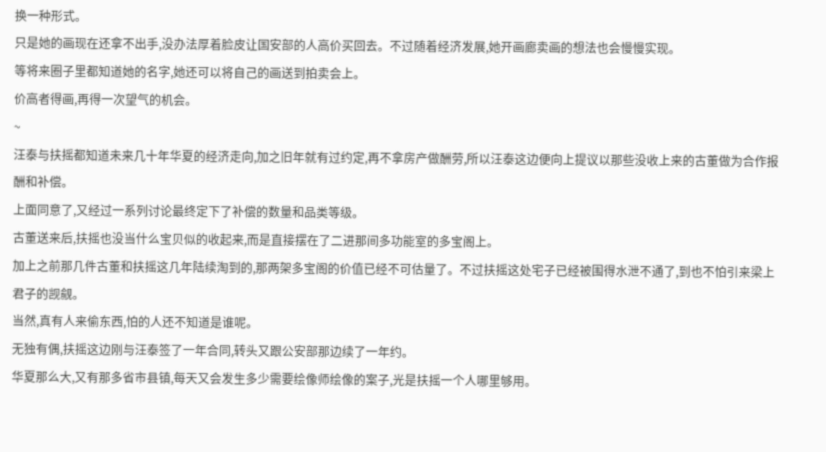换一种形式。
只是她的画现在还拿不出手,没办法厚着脸皮让国安部的人高价买回去。不过随着经济发展,她开画廊卖画的想法也会慢慢实现。
等将来圈子里都知道她的名字,她还可以将自己的画送到拍卖会上。
价高者得画,再得一次望气的机会。
~
汪泰与扶摇都知道未来几十年华夏的经济走向,加之旧年就有过约定,再不拿房产做酬劳,所以汪泰这边便向上提议以那些没收上来的古董做为合作报酬和补偿。
上面同意了,又经过一系列讨论最终定下了补偿的数量和品类等级。
古董送来后,扶摇也没当什么宝贝似的收起来,而是直接摆在了二进那间多功能室的多宝阁上。
加上之前那几件古董和扶摇这几年陆续淘到的,那两架多宝阁的价值已经不可估量了。不过扶摇这处宅子已经被围得水泄不通了,到也不怕引来梁上君子的觊觎。
当然,真有人来偷东西,怕的人还不知道是谁呢。
无独有偶,扶摇这边刚与汪泰签了一年合同,转头又跟公安部那边续了一年约。
华夏那么大,又有那多省市县镇,每天又会发生多少需要绘像师绘像的案子,光是扶摇一个人哪里够用。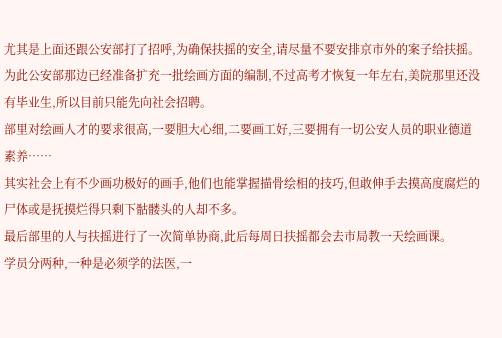尤其是上面还跟公安部打了招呼,为确保扶摇的安全,请尽量不要安排京市外的案子给扶摇。
为此公安部那边已经准备扩充一批绘画方面的编制,不过高考才恢复一年左右,美院那里还没有毕业生,所以目前只能先向社会招聘。
部里对绘画人才的要求很高,一要胆大心细,二要画工好,三要拥有一切公安人员的职业德道素养……
其实社会上有不少画功极好的画手,他们也能掌握描骨绘相的技巧,但敢伸手去摸高度腐烂的尸体或是抚摸烂得只剩下骷髅头的人却不多。
最后部里的人与扶摇进行了一次简单协商,此后每周日扶摇都会去市局教一天绘画课。
学员分两种,一种是必须学的法医,一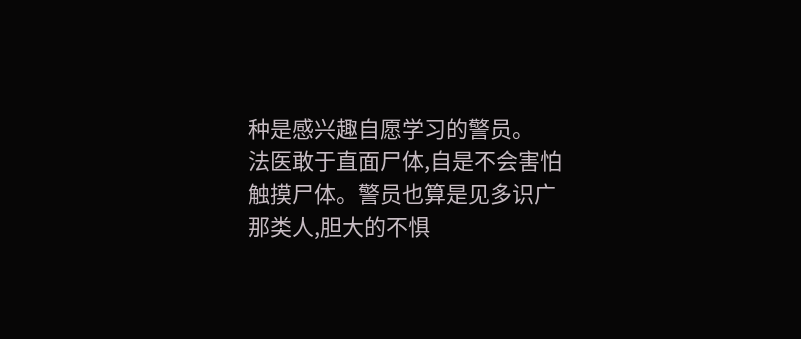种是感兴趣自愿学习的警员。
法医敢于直面尸体,自是不会害怕触摸尸体。警员也算是见多识广那类人,胆大的不惧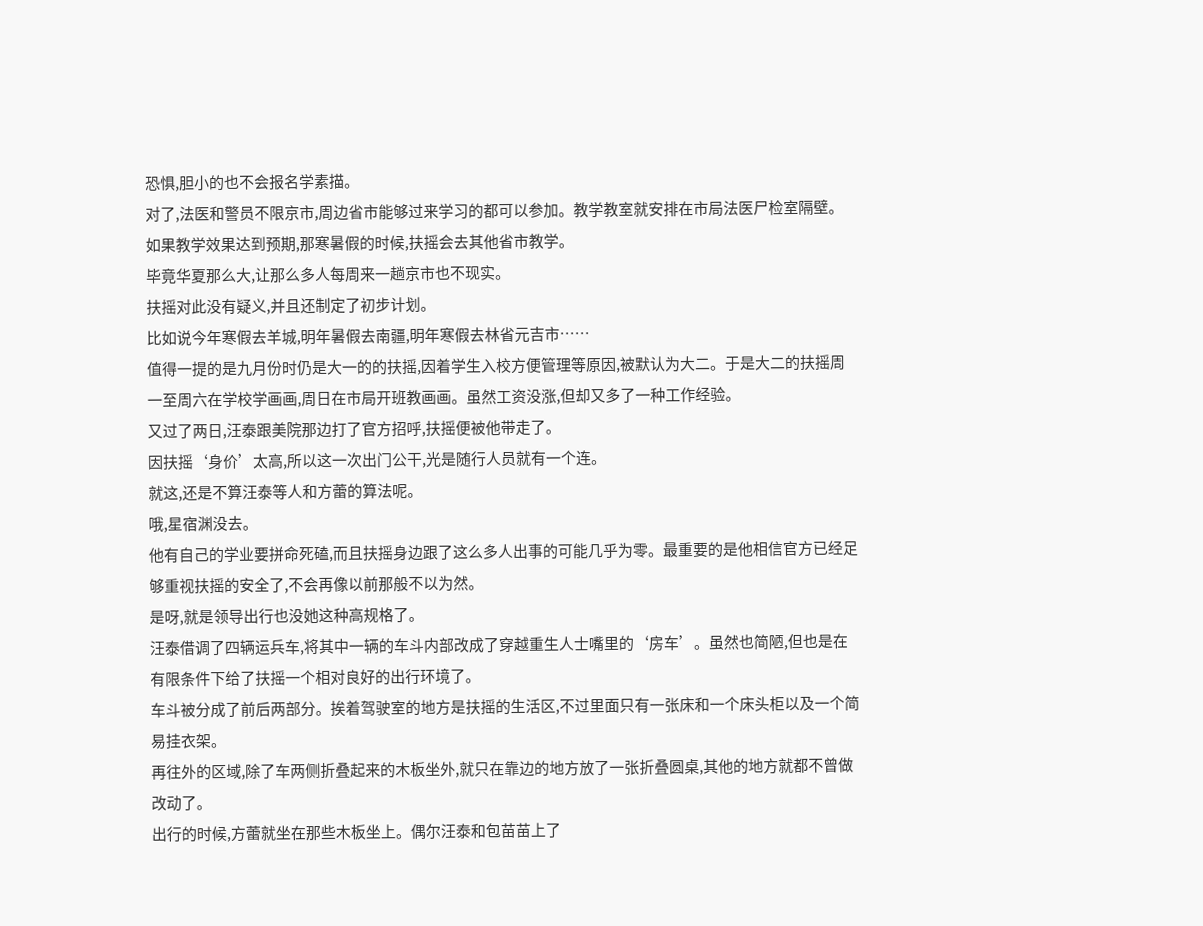恐惧,胆小的也不会报名学素描。
对了,法医和警员不限京市,周边省市能够过来学习的都可以参加。教学教室就安排在市局法医尸检室隔壁。
如果教学效果达到预期,那寒暑假的时候,扶摇会去其他省市教学。
毕竟华夏那么大,让那么多人每周来一趟京市也不现实。
扶摇对此没有疑义,并且还制定了初步计划。
比如说今年寒假去羊城,明年暑假去南疆,明年寒假去林省元吉市……
值得一提的是九月份时仍是大一的的扶摇,因着学生入校方便管理等原因,被默认为大二。于是大二的扶摇周一至周六在学校学画画,周日在市局开班教画画。虽然工资没涨,但却又多了一种工作经验。
又过了两日,汪泰跟美院那边打了官方招呼,扶摇便被他带走了。
因扶摇‘身价’太高,所以这一次出门公干,光是随行人员就有一个连。
就这,还是不算汪泰等人和方蕾的算法呢。
哦,星宿渊没去。
他有自己的学业要拼命死磕,而且扶摇身边跟了这么多人出事的可能几乎为零。最重要的是他相信官方已经足够重视扶摇的安全了,不会再像以前那般不以为然。
是呀,就是领导出行也没她这种高规格了。
汪泰借调了四辆运兵车,将其中一辆的车斗内部改成了穿越重生人士嘴里的‘房车’。虽然也简陋,但也是在有限条件下给了扶摇一个相对良好的出行环境了。
车斗被分成了前后两部分。挨着驾驶室的地方是扶摇的生活区,不过里面只有一张床和一个床头柜以及一个简易挂衣架。
再往外的区域,除了车两侧折叠起来的木板坐外,就只在靠边的地方放了一张折叠圆桌,其他的地方就都不曾做改动了。
出行的时候,方蕾就坐在那些木板坐上。偶尔汪泰和包苗苗上了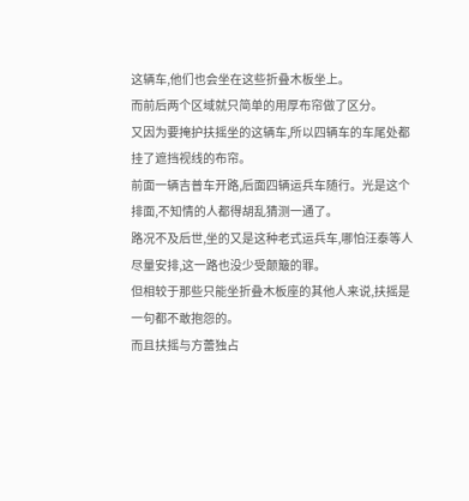这辆车,他们也会坐在这些折叠木板坐上。
而前后两个区域就只简单的用厚布帘做了区分。
又因为要掩护扶摇坐的这辆车,所以四辆车的车尾处都挂了遮挡视线的布帘。
前面一辆吉普车开路,后面四辆运兵车随行。光是这个排面,不知情的人都得胡乱猜测一通了。
路况不及后世,坐的又是这种老式运兵车,哪怕汪泰等人尽量安排,这一路也没少受颠簸的罪。
但相较于那些只能坐折叠木板座的其他人来说,扶摇是一句都不敢抱怨的。
而且扶摇与方蕾独占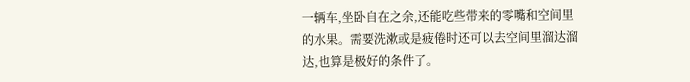一辆车,坐卧自在之余,还能吃些带来的零嘴和空间里的水果。需要洗漱或是疲倦时还可以去空间里溜达溜达,也算是极好的条件了。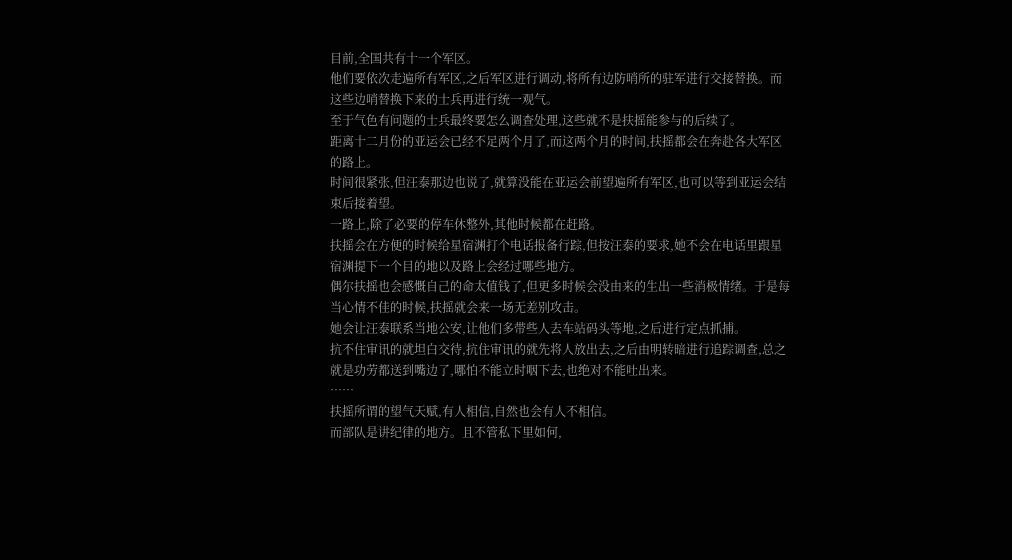目前,全国共有十一个军区。
他们要依次走遍所有军区,之后军区进行调动,将所有边防哨所的驻军进行交接替换。而这些边哨替换下来的士兵再进行统一观气。
至于气色有问题的士兵最终要怎么调查处理,这些就不是扶摇能参与的后续了。
距离十二月份的亚运会已经不足两个月了,而这两个月的时间,扶摇都会在奔赴各大军区的路上。
时间很紧张,但汪泰那边也说了,就算没能在亚运会前望遍所有军区,也可以等到亚运会结束后接着望。
一路上,除了必要的停车休整外,其他时候都在赶路。
扶摇会在方便的时候给星宿渊打个电话报备行踪,但按汪泰的要求,她不会在电话里跟星宿渊提下一个目的地以及路上会经过哪些地方。
偶尔扶摇也会感慨自己的命太值钱了,但更多时候会没由来的生出一些消极情绪。于是每当心情不佳的时候,扶摇就会来一场无差别攻击。
她会让汪泰联系当地公安,让他们多带些人去车站码头等地,之后进行定点抓捕。
抗不住审讯的就坦白交待,抗住审讯的就先将人放出去,之后由明转暗进行追踪调查,总之就是功劳都送到嘴边了,哪怕不能立时咽下去,也绝对不能吐出来。
……
扶摇所谓的望气天赋,有人相信,自然也会有人不相信。
而部队是讲纪律的地方。且不管私下里如何,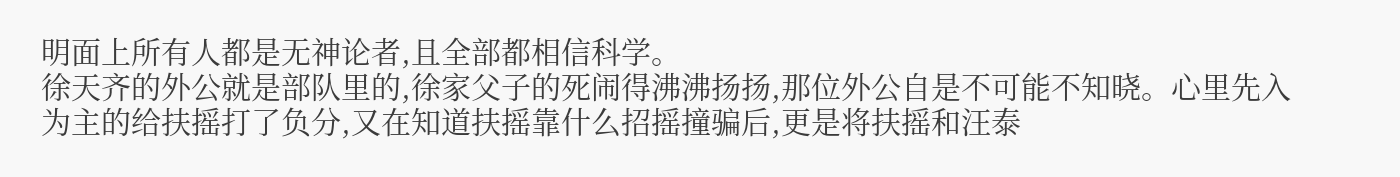明面上所有人都是无神论者,且全部都相信科学。
徐天齐的外公就是部队里的,徐家父子的死闹得沸沸扬扬,那位外公自是不可能不知晓。心里先入为主的给扶摇打了负分,又在知道扶摇靠什么招摇撞骗后,更是将扶摇和汪泰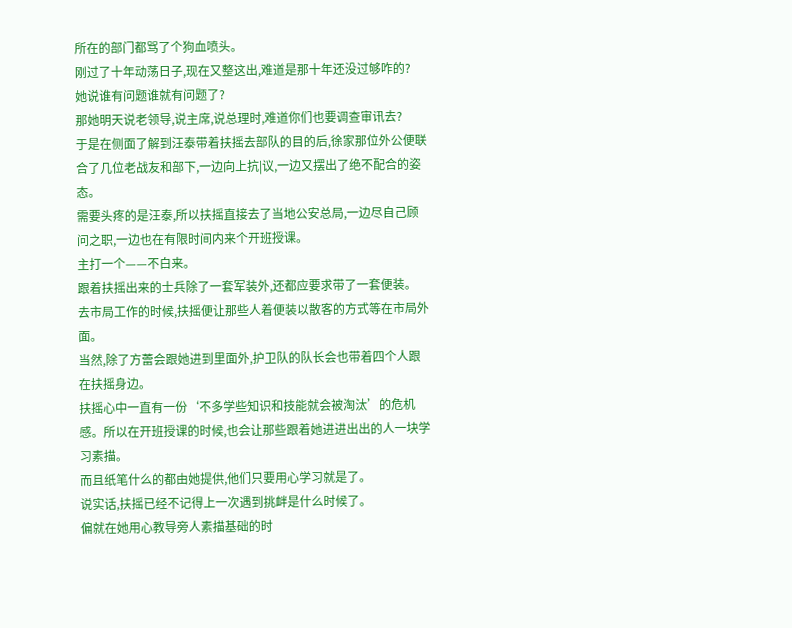所在的部门都骂了个狗血喷头。
刚过了十年动荡日子,现在又整这出,难道是那十年还没过够咋的?
她说谁有问题谁就有问题了?
那她明天说老领导,说主席,说总理时,难道你们也要调查审讯去?
于是在侧面了解到汪泰带着扶摇去部队的目的后,徐家那位外公便联合了几位老战友和部下,一边向上抗|议,一边又摆出了绝不配合的姿态。
需要头疼的是汪泰,所以扶摇直接去了当地公安总局,一边尽自己顾问之职,一边也在有限时间内来个开班授课。
主打一个——不白来。
跟着扶摇出来的士兵除了一套军装外,还都应要求带了一套便装。
去市局工作的时候,扶摇便让那些人着便装以散客的方式等在市局外面。
当然,除了方蕾会跟她进到里面外,护卫队的队长会也带着四个人跟在扶摇身边。
扶摇心中一直有一份‘不多学些知识和技能就会被淘汰’的危机感。所以在开班授课的时候,也会让那些跟着她进进出出的人一块学习素描。
而且纸笔什么的都由她提供,他们只要用心学习就是了。
说实话,扶摇已经不记得上一次遇到挑衅是什么时候了。
偏就在她用心教导旁人素描基础的时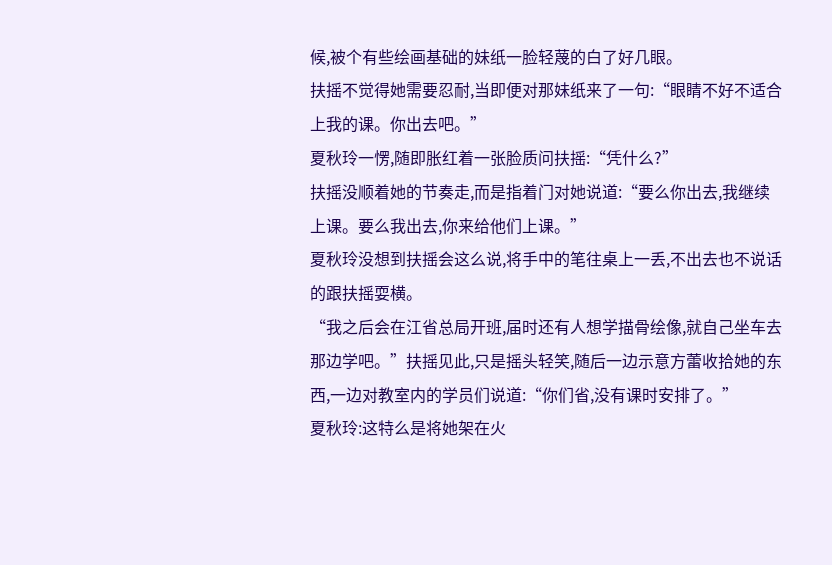候,被个有些绘画基础的妹纸一脸轻蔑的白了好几眼。
扶摇不觉得她需要忍耐,当即便对那妹纸来了一句:“眼睛不好不适合上我的课。你出去吧。”
夏秋玲一愣,随即胀红着一张脸质问扶摇:“凭什么?”
扶摇没顺着她的节奏走,而是指着门对她说道:“要么你出去,我继续上课。要么我出去,你来给他们上课。”
夏秋玲没想到扶摇会这么说,将手中的笔往桌上一丢,不出去也不说话的跟扶摇耍横。
“我之后会在江省总局开班,届时还有人想学描骨绘像,就自己坐车去那边学吧。”扶摇见此,只是摇头轻笑,随后一边示意方蕾收拾她的东西,一边对教室内的学员们说道:“你们省,没有课时安排了。”
夏秋玲:这特么是将她架在火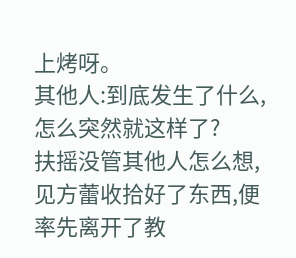上烤呀。
其他人:到底发生了什么,怎么突然就这样了?
扶摇没管其他人怎么想,见方蕾收拾好了东西,便率先离开了教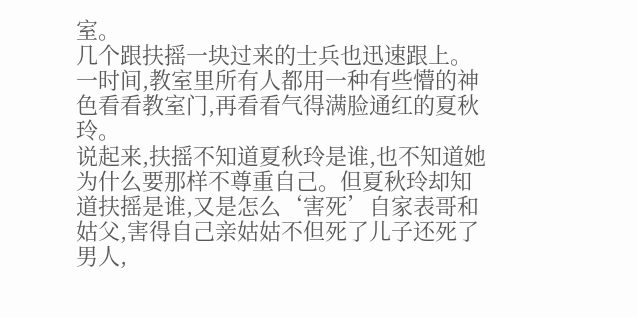室。
几个跟扶摇一块过来的士兵也迅速跟上。
一时间,教室里所有人都用一种有些懵的神色看看教室门,再看看气得满脸通红的夏秋玲。
说起来,扶摇不知道夏秋玲是谁,也不知道她为什么要那样不尊重自己。但夏秋玲却知道扶摇是谁,又是怎么‘害死’自家表哥和姑父,害得自己亲姑姑不但死了儿子还死了男人,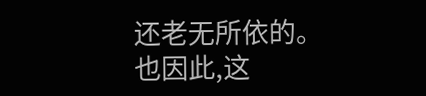还老无所依的。
也因此,这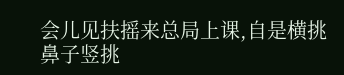会儿见扶摇来总局上课,自是横挑鼻子竖挑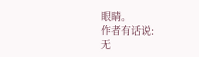眼睛。
作者有话说:
无